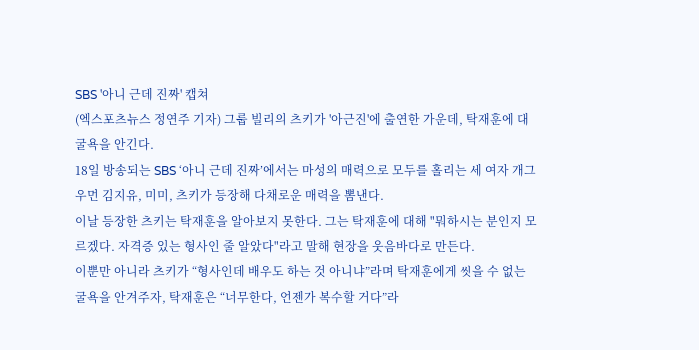SBS '아니 근데 진짜' 캡쳐
(엑스포츠뉴스 정연주 기자) 그룹 빌리의 츠키가 '아근진'에 출연한 가운데, 탁재훈에 대굴욕을 안긴다.
18일 방송되는 SBS ‘아니 근데 진짜’에서는 마성의 매력으로 모두를 홀리는 세 여자 개그우먼 김지유, 미미, 츠키가 등장해 다채로운 매력을 뽐낸다.
이날 등장한 츠키는 탁재훈을 알아보지 못한다. 그는 탁재훈에 대해 "뭐하시는 분인지 모르겠다. 자격증 있는 형사인 줄 알았다"라고 말해 현장을 웃음바다로 만든다.
이뿐만 아니라 츠키가 “형사인데 배우도 하는 것 아니냐”라며 탁재훈에게 씻을 수 없는 굴욕을 안겨주자, 탁재훈은 “너무한다, 언젠가 복수할 거다”라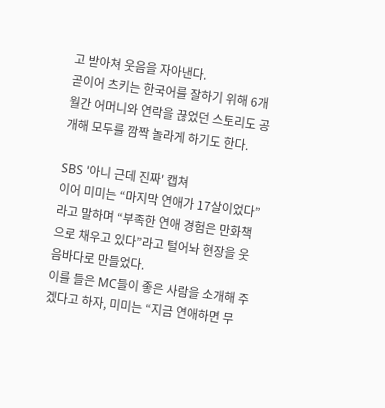고 받아쳐 웃음을 자아낸다.
곧이어 츠키는 한국어를 잘하기 위해 6개월간 어머니와 연락을 끊었던 스토리도 공개해 모두를 깜짝 놀라게 하기도 한다.

SBS '아니 근데 진짜' 캡쳐
이어 미미는 “마지막 연애가 17살이었다”라고 말하며 “부족한 연애 경험은 만화책으로 채우고 있다”라고 털어놔 현장을 웃음바다로 만들었다.
이를 들은 MC들이 좋은 사람을 소개해 주겠다고 하자, 미미는 “지금 연애하면 무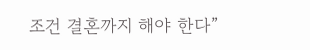조건 결혼까지 해야 한다”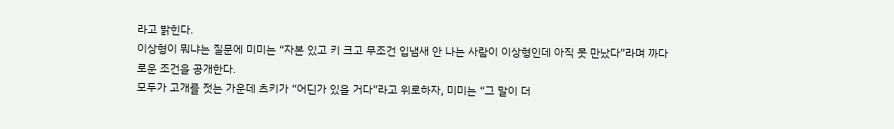라고 밝힌다.
이상형이 뭐냐는 질문에 미미는 “자본 있고 키 크고 무조건 입냄새 안 나는 사람이 이상형인데 아직 못 만났다”라며 까다로운 조건을 공개한다.
모두가 고개를 젓는 가운데 츠키가 “어딘가 있을 거다”라고 위로하자, 미미는 “그 말이 더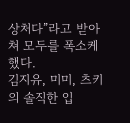상처다”라고 받아쳐 모두를 폭소케 했다.
김지유, 미미, 츠키의 솔직한 입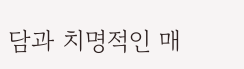담과 치명적인 매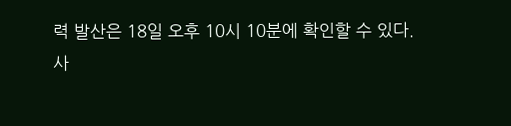력 발산은 18일 오후 10시 10분에 확인할 수 있다.
사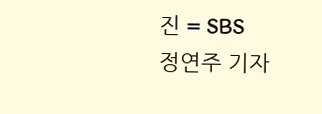진 = SBS
정연주 기자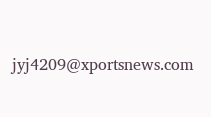jyj4209@xportsnews.com